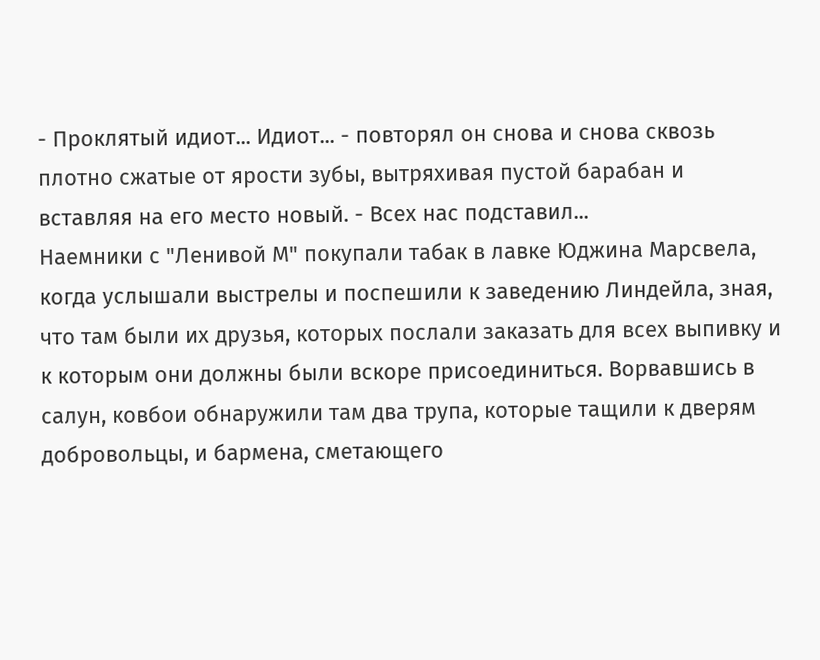- Проклятый идиот... Идиот... - повторял он снова и снова сквозь плотно сжатые от ярости зубы, вытряхивая пустой барабан и вставляя на его место новый. - Всех нас подставил...
Наемники с "Ленивой М" покупали табак в лавке Юджина Марсвела, когда услышали выстрелы и поспешили к заведению Линдейла, зная, что там были их друзья, которых послали заказать для всех выпивку и к которым они должны были вскоре присоединиться. Ворвавшись в салун, ковбои обнаружили там два трупа, которые тащили к дверям добровольцы, и бармена, сметающего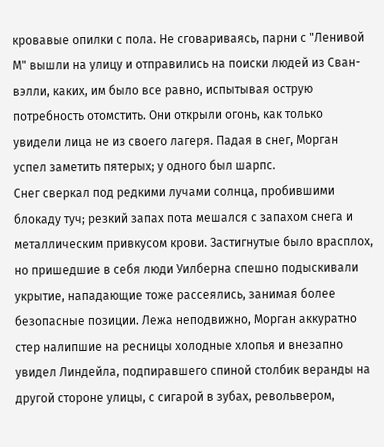кровавые опилки с пола. Не сговариваясь, парни с "Ленивой М" вышли на улицу и отправились на поиски людей из Сван-вэлли, каких, им было все равно, испытывая острую потребность отомстить. Они открыли огонь, как только увидели лица не из своего лагеря. Падая в снег, Морган успел заметить пятерых; у одного был шарпс.
Снег сверкал под редкими лучами солнца, пробившими блокаду туч; резкий запах пота мешался с запахом снега и металлическим привкусом крови. Застигнутые было врасплох, но пришедшие в себя люди Уилберна спешно подыскивали укрытие, нападающие тоже рассеялись, занимая более безопасные позиции. Лежа неподвижно, Морган аккуратно стер налипшие на ресницы холодные хлопья и внезапно увидел Линдейла, подпиравшего спиной столбик веранды на другой стороне улицы, с сигарой в зубах, револьвером,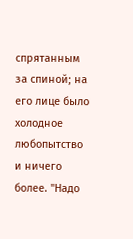спрятанным за спиной; на его лице было холодное любопытство и ничего более. "Надо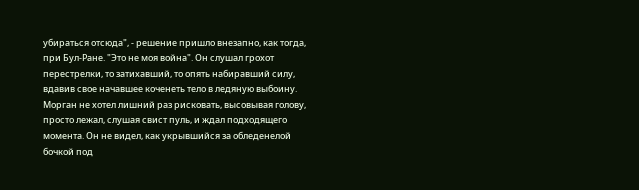убираться отсюда", - решение пришло внезапно, как тогда, при Бул-Ране. "Это не моя война". Он слушал грохот перестрелки, то затихавший, то опять набиравший силу, вдавив свое начавшее коченеть тело в ледяную выбоину. Морган не хотел лишний раз рисковать, высовывая голову, просто лежал, слушая свист пуль, и ждал подходящего момента. Он не видел, как укрывшийся за обледенелой бочкой под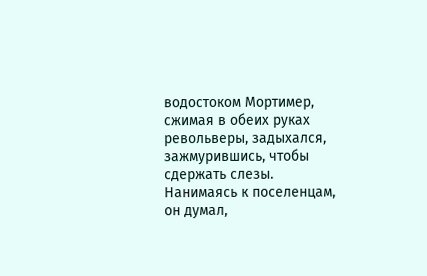водостоком Мортимер, сжимая в обеих руках револьверы, задыхался, зажмурившись, чтобы сдержать слезы. Нанимаясь к поселенцам, он думал,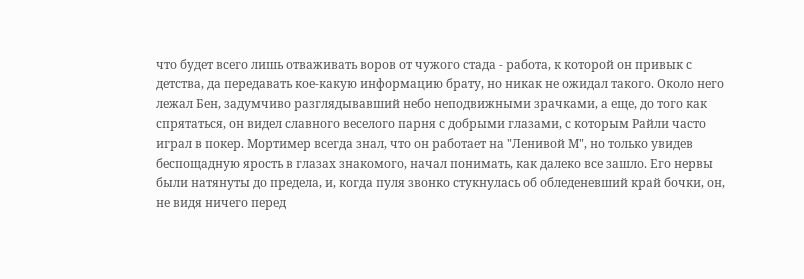что будет всего лишь отваживать воров от чужого стада - работа, к которой он привык с детства, да передавать кое-какую информацию брату, но никак не ожидал такого. Около него лежал Бен, задумчиво разглядывавший небо неподвижными зрачками, а еще, до того как спрятаться, он видел славного веселого парня с добрыми глазами, с которым Райли часто играл в покер. Мортимер всегда знал, что он работает на "Ленивой М", но только увидев беспощадную ярость в глазах знакомого, начал понимать, как далеко все зашло. Его нервы были натянуты до предела, и, когда пуля звонко стукнулась об обледеневший край бочки, он, не видя ничего перед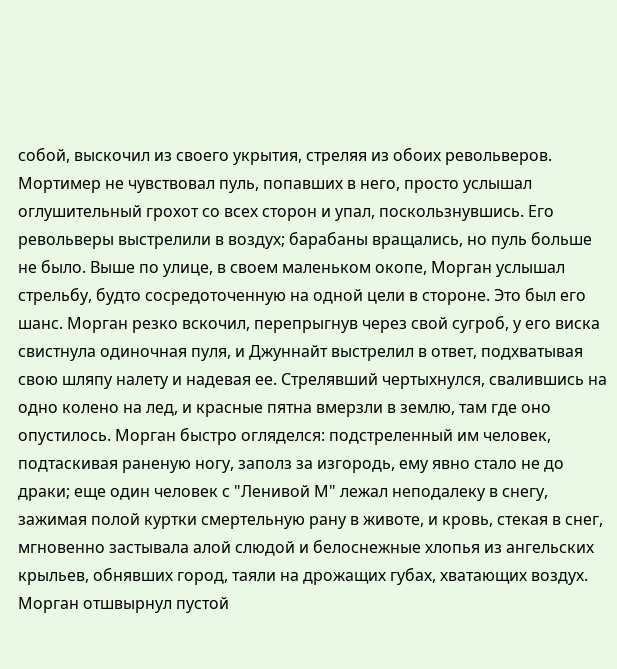собой, выскочил из своего укрытия, стреляя из обоих револьверов. Мортимер не чувствовал пуль, попавших в него, просто услышал оглушительный грохот со всех сторон и упал, поскользнувшись. Его револьверы выстрелили в воздух; барабаны вращались, но пуль больше не было. Выше по улице, в своем маленьком окопе, Морган услышал стрельбу, будто сосредоточенную на одной цели в стороне. Это был его шанс. Морган резко вскочил, перепрыгнув через свой сугроб, у его виска свистнула одиночная пуля, и Джуннайт выстрелил в ответ, подхватывая свою шляпу налету и надевая ее. Стрелявший чертыхнулся, свалившись на одно колено на лед, и красные пятна вмерзли в землю, там где оно опустилось. Морган быстро огляделся: подстреленный им человек, подтаскивая раненую ногу, заполз за изгородь, ему явно стало не до драки; еще один человек с "Ленивой М" лежал неподалеку в снегу, зажимая полой куртки смертельную рану в животе, и кровь, стекая в снег, мгновенно застывала алой слюдой и белоснежные хлопья из ангельских крыльев, обнявших город, таяли на дрожащих губах, хватающих воздух.
Морган отшвырнул пустой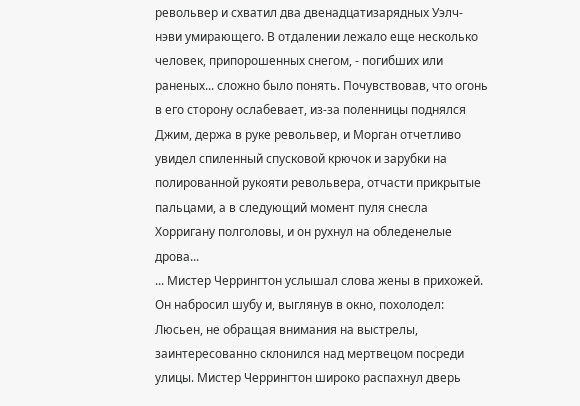револьвер и схватил два двенадцатизарядных Уэлч-нэви умирающего. В отдалении лежало еще несколько человек, припорошенных снегом, - погибших или раненых... сложно было понять. Почувствовав, что огонь в его сторону ослабевает, из-за поленницы поднялся Джим, держа в руке револьвер, и Морган отчетливо увидел спиленный спусковой крючок и зарубки на полированной рукояти револьвера, отчасти прикрытые пальцами, а в следующий момент пуля снесла Хорригану полголовы, и он рухнул на обледенелые дрова...
... Мистер Черрингтон услышал слова жены в прихожей. Он набросил шубу и, выглянув в окно, похолодел: Люсьен, не обращая внимания на выстрелы, заинтересованно склонился над мертвецом посреди улицы. Мистер Черрингтон широко распахнул дверь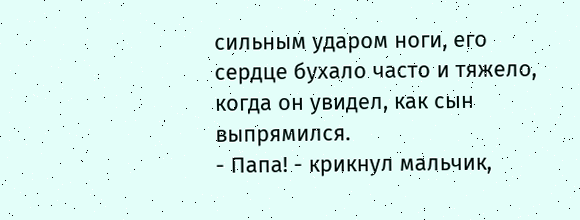сильным ударом ноги, его сердце бухало часто и тяжело, когда он увидел, как сын выпрямился.
- Папа! - крикнул мальчик,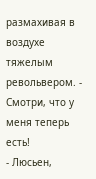размахивая в воздухе тяжелым револьвером. - Смотри, что у меня теперь есть!
- Люсьен,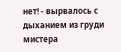нет! - вырвалось с дыханием из груди мистера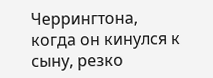Черрингтона, когда он кинулся к сыну, резко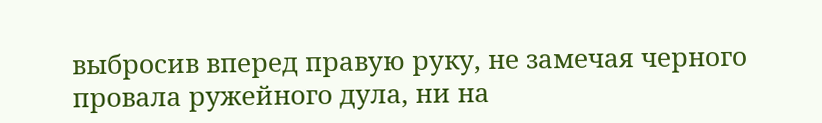выбросив вперед правую руку, не замечая черного провала ружейного дула, ни на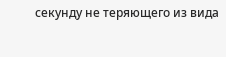секунду не теряющего из вида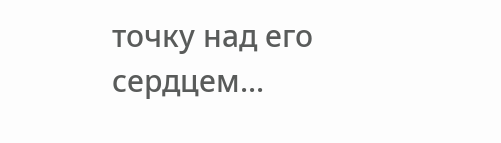точку над его сердцем...